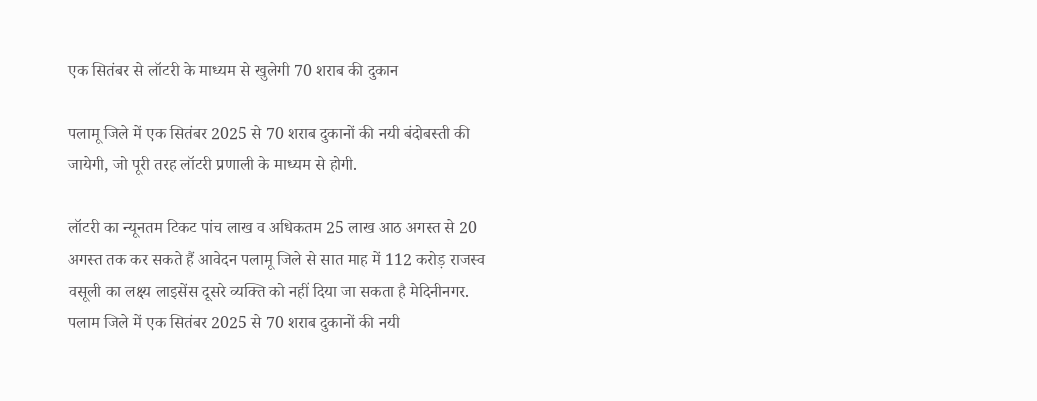एक सितंबर से लॉटरी के माध्यम से खुलेगी 70 शराब की दुकान

पलामू जिले में एक सितंबर 2025 से 70 शराब दुकानों की नयी बंदोबस्ती की जायेगी, जो पूरी तरह लॉटरी प्रणाली के माध्यम से होगी.

लॉटरी का न्यूनतम टिकट पांच लाख व अधिकतम 25 लाख आठ अगस्त से 20 अगस्त तक कर सकते हैं आवेदन पलामू जिले से सात माह में 112 करोड़ राजस्व वसूली का लक्ष्य लाइसेंस दूसरे व्यक्ति को नहीं दिया जा सकता है मेदिनीनगर. पलाम जिले में एक सितंबर 2025 से 70 शराब दुकानों की नयी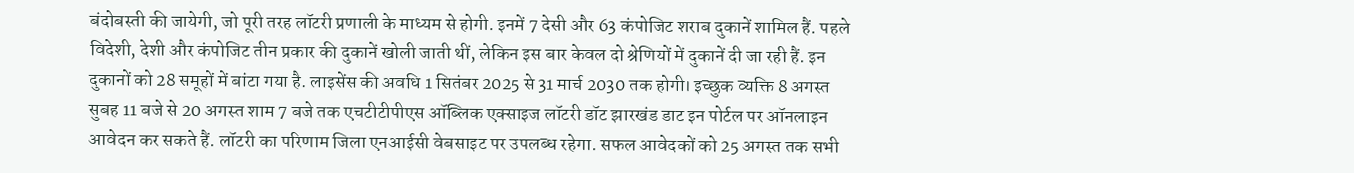बंदोबस्ती की जायेगी, जो पूरी तरह लॉटरी प्रणाली के माध्यम से होगी. इनमें 7 देसी और 63 कंपोजिट शराब दुकानें शामिल हैं. पहले विदेशी, देशी और कंपोजिट तीन प्रकार की दुकानें खोली जाती थीं, लेकिन इस बार केवल दो श्रेणियों में दुकानें दी जा रही हैं. इन दुकानों को 28 समूहों में बांटा गया है. लाइसेंस की अवधि 1 सितंबर 2025 से 31 मार्च 2030 तक होगी। इच्छुक व्यक्ति 8 अगस्त सुबह 11 बजे से 20 अगस्त शाम 7 बजे तक एचटीटीपीएस ऑब्लिक एक्साइज लॉटरी डॉट झारखंड डाट इन पोर्टल पर ऑनलाइन आवेदन कर सकते हैं. लॉटरी का परिणाम जिला एनआईसी वेबसाइट पर उपलब्ध रहेगा. सफल आवेदकों को 25 अगस्त तक सभी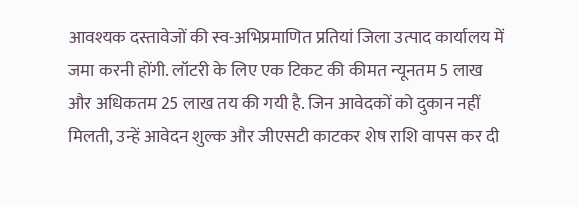आवश्यक दस्तावेजों की स्व-अभिप्रमाणित प्रतियां जिला उत्पाद कार्यालय में जमा करनी होंगी. लॉटरी के लिए एक टिकट की कीमत न्यूनतम 5 लाख और अधिकतम 25 लाख तय की गयी है. जिन आवेदकों को दुकान नहीं मिलती, उन्हें आवेदन शुल्क और जीएसटी काटकर शेष राशि वापस कर दी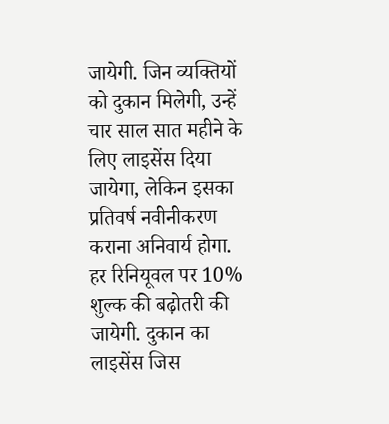जायेगी. जिन व्यक्तियों को दुकान मिलेगी, उन्हें चार साल सात महीने के लिए लाइसेंस दिया जायेगा, लेकिन इसका प्रतिवर्ष नवीनीकरण कराना अनिवार्य होगा. हर रिनियूवल पर 10% शुल्क की बढ़ोतरी की जायेगी. दुकान का लाइसेंस जिस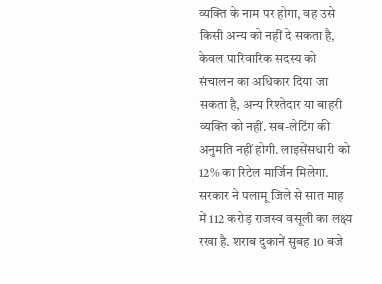व्यक्ति के नाम पर होगा, वह उसे किसी अन्य को नहीं दे सकता है, केवल पारिवारिक सदस्य को संचालन का अधिकार दिया जा सकता है, अन्य रिश्तेदार या बाहरी व्यक्ति को नहीं. सब-लेटिंग की अनुमति नहीं होगी. लाइसेंसधारी को 12% का रिटेल मार्जिन मिलेगा. सरकार ने पलामू जिले से सात माह में 112 करोड़ राजस्व वसूली का लक्ष्य रखा है. शराब दुकानें सुबह 10 बजे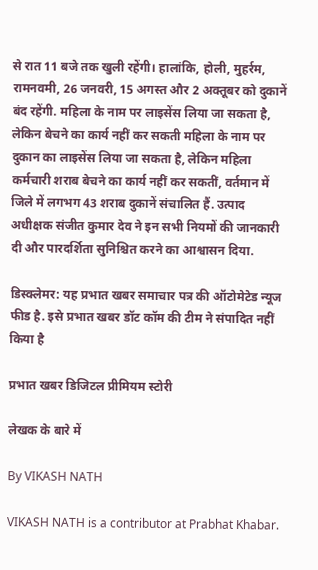से रात 11 बजे तक खुली रहेंगी। हालांकि, होली, मुहर्रम, रामनवमी, 26 जनवरी, 15 अगस्त और 2 अक्तूबर को दुकानें बंद रहेंगी. महिला के नाम पर लाइसेंस लिया जा सकता है, लेकिन बेचने का कार्य नहीं कर सकती महिला के नाम पर दुकान का लाइसेंस लिया जा सकता है, लेकिन महिला कर्मचारी शराब बेचने का कार्य नहीं कर सकतीं, वर्तमान में जिले में लगभग 43 शराब दुकानें संचालित हैं. उत्पाद अधीक्षक संजीत कुमार देव ने इन सभी नियमों की जानकारी दी और पारदर्शिता सुनिश्चित करने का आश्वासन दिया.

डिस्क्लेमर: यह प्रभात खबर समाचार पत्र की ऑटोमेटेड न्यूज फीड है. इसे प्रभात खबर डॉट कॉम की टीम ने संपादित नहीं किया है

प्रभात खबर डिजिटल प्रीमियम स्टोरी

लेखक के बारे में

By VIKASH NATH

VIKASH NATH is a contributor at Prabhat Khabar.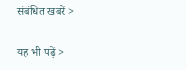संबंधित खबरें >

यह भी पढ़ें >